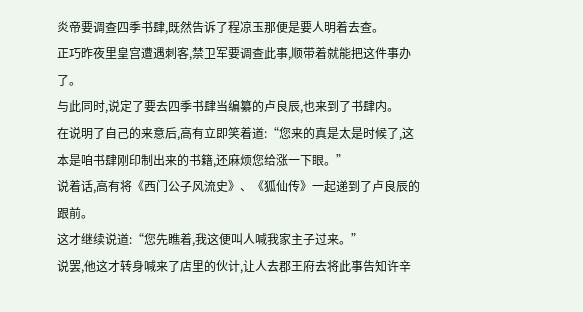炎帝要调查四季书肆,既然告诉了程凉玉那便是要人明着去查。
正巧昨夜里皇宫遭遇刺客,禁卫军要调查此事,顺带着就能把这件事办了。
与此同时,说定了要去四季书肆当编纂的卢良辰,也来到了书肆内。
在说明了自己的来意后,高有立即笑着道:“您来的真是太是时候了,这本是咱书肆刚印制出来的书籍,还麻烦您给涨一下眼。”
说着话,高有将《西门公子风流史》、《狐仙传》一起递到了卢良辰的跟前。
这才继续说道:“您先瞧着,我这便叫人喊我家主子过来。”
说罢,他这才转身喊来了店里的伙计,让人去郡王府去将此事告知许辛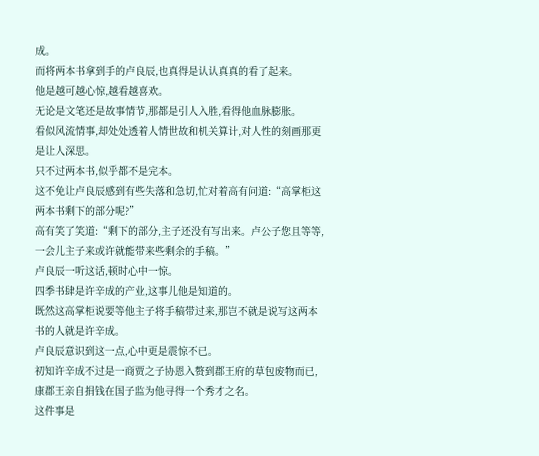成。
而将两本书拿到手的卢良辰,也真得是认认真真的看了起来。
他是越可越心惊,越看越喜欢。
无论是文笔还是故事情节,那都是引人入胜,看得他血脉膨胀。
看似风流情事,却处处透着人情世故和机关算计,对人性的刻画那更是让人深思。
只不过两本书,似乎都不是完本。
这不免让卢良辰感到有些失落和急切,忙对着高有问道:“高掌柜这两本书剩下的部分呢?”
高有笑了笑道:“剩下的部分,主子还没有写出来。卢公子您且等等,一会儿主子来或许就能带来些剩余的手稿。”
卢良辰一听这话,顿时心中一惊。
四季书肆是许辛成的产业,这事儿他是知道的。
既然这高掌柜说要等他主子将手稿带过来,那岂不就是说写这两本书的人就是许辛成。
卢良辰意识到这一点,心中更是震惊不已。
初知许辛成不过是一商贾之子协恩入赘到郡王府的草包废物而已,康郡王亲自捐钱在国子监为他寻得一个秀才之名。
这件事是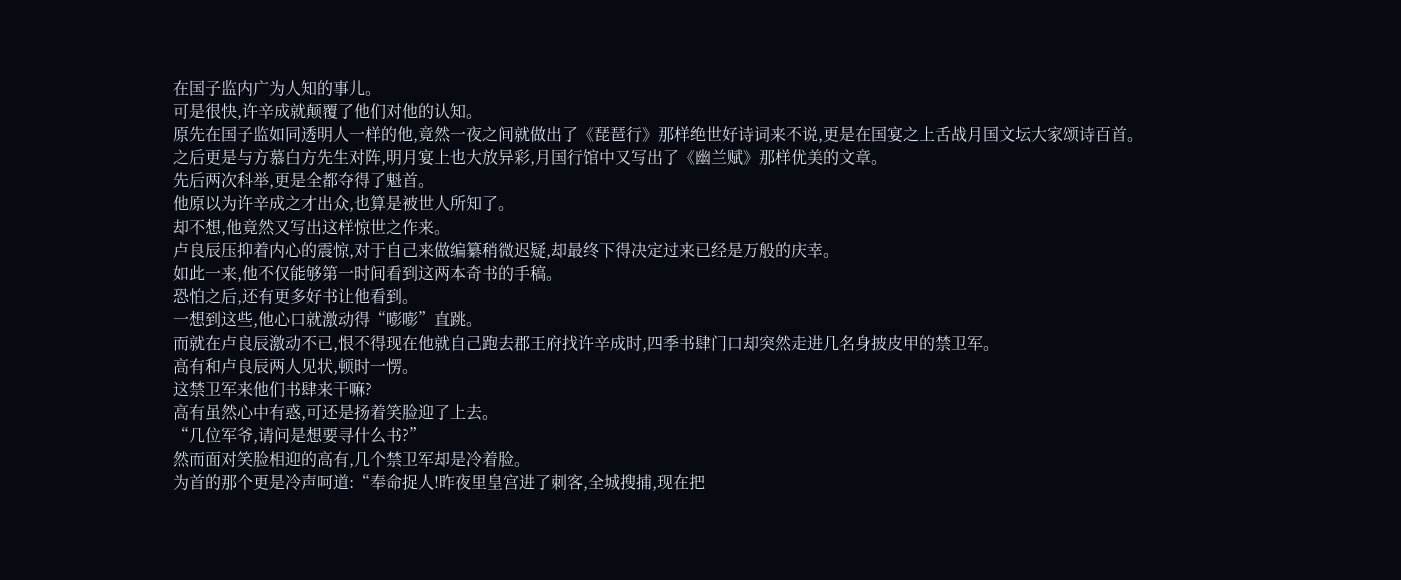在国子监内广为人知的事儿。
可是很快,许辛成就颠覆了他们对他的认知。
原先在国子监如同透明人一样的他,竟然一夜之间就做出了《琵琶行》那样绝世好诗词来不说,更是在国宴之上舌战月国文坛大家颂诗百首。
之后更是与方慕白方先生对阵,明月宴上也大放异彩,月国行馆中又写出了《幽兰赋》那样优美的文章。
先后两次科举,更是全都夺得了魁首。
他原以为许辛成之才出众,也算是被世人所知了。
却不想,他竟然又写出这样惊世之作来。
卢良辰压抑着内心的震惊,对于自己来做编纂稍微迟疑,却最终下得决定过来已经是万般的庆幸。
如此一来,他不仅能够第一时间看到这两本奇书的手稿。
恐怕之后,还有更多好书让他看到。
一想到这些,他心口就激动得“嘭嘭”直跳。
而就在卢良辰激动不已,恨不得现在他就自己跑去郡王府找许辛成时,四季书肆门口却突然走进几名身披皮甲的禁卫军。
高有和卢良辰两人见状,顿时一愣。
这禁卫军来他们书肆来干嘛?
高有虽然心中有惑,可还是扬着笑脸迎了上去。
“几位军爷,请问是想要寻什么书?”
然而面对笑脸相迎的高有,几个禁卫军却是冷着脸。
为首的那个更是冷声呵道:“奉命捉人!昨夜里皇宫进了刺客,全城搜捕,现在把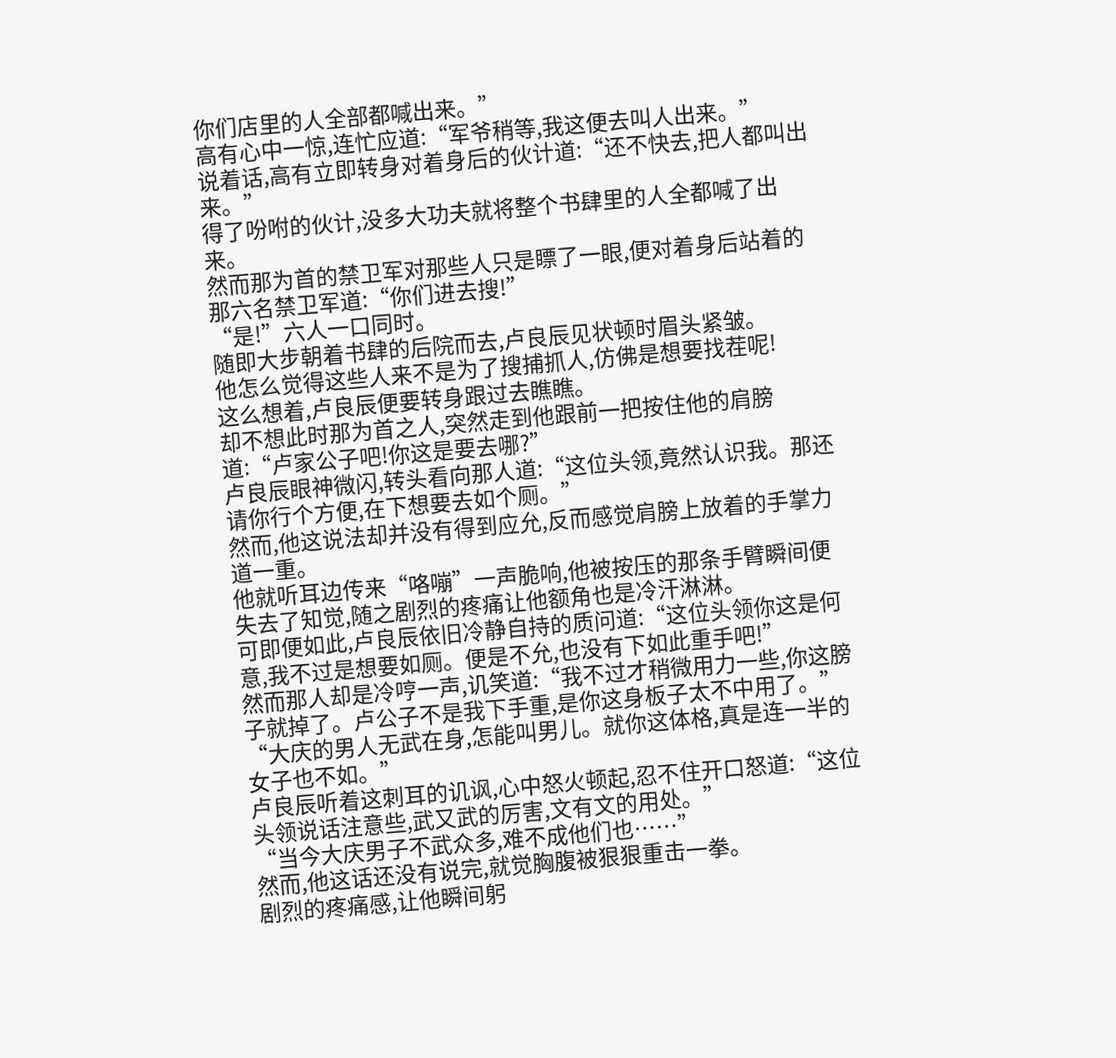你们店里的人全部都喊出来。”
高有心中一惊,连忙应道:“军爷稍等,我这便去叫人出来。”
说着话,高有立即转身对着身后的伙计道:“还不快去,把人都叫出来。”
得了吩咐的伙计,没多大功夫就将整个书肆里的人全都喊了出来。
然而那为首的禁卫军对那些人只是瞟了一眼,便对着身后站着的那六名禁卫军道:“你们进去搜!”
“是!”六人一口同时。
随即大步朝着书肆的后院而去,卢良辰见状顿时眉头紧皱。
他怎么觉得这些人来不是为了搜捕抓人,仿佛是想要找茬呢!
这么想着,卢良辰便要转身跟过去瞧瞧。
却不想此时那为首之人,突然走到他跟前一把按住他的肩膀道:“卢家公子吧!你这是要去哪?”
卢良辰眼神微闪,转头看向那人道:“这位头领,竟然认识我。那还请你行个方便,在下想要去如个厕。”
然而,他这说法却并没有得到应允,反而感觉肩膀上放着的手掌力道一重。
他就听耳边传来“咯嘣”一声脆响,他被按压的那条手臂瞬间便失去了知觉,随之剧烈的疼痛让他额角也是冷汗淋淋。
可即便如此,卢良辰依旧冷静自持的质问道:“这位头领你这是何意,我不过是想要如厕。便是不允,也没有下如此重手吧!”
然而那人却是冷哼一声,讥笑道:“我不过才稍微用力一些,你这膀子就掉了。卢公子不是我下手重,是你这身板子太不中用了。”
“大庆的男人无武在身,怎能叫男儿。就你这体格,真是连一半的女子也不如。”
卢良辰听着这刺耳的讥讽,心中怒火顿起,忍不住开口怒道:“这位头领说话注意些,武又武的厉害,文有文的用处。”
“当今大庆男子不武众多,难不成他们也……”
然而,他这话还没有说完,就觉胸腹被狠狠重击一拳。
剧烈的疼痛感,让他瞬间躬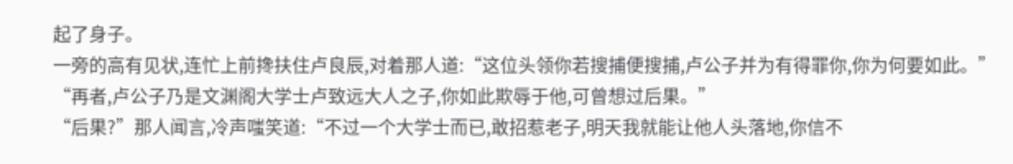起了身子。
一旁的高有见状,连忙上前搀扶住卢良辰,对着那人道:“这位头领你若搜捕便搜捕,卢公子并为有得罪你,你为何要如此。”
“再者,卢公子乃是文渊阁大学士卢致远大人之子,你如此欺辱于他,可曾想过后果。”
“后果?”那人闻言,冷声嗤笑道:“不过一个大学士而已,敢招惹老子,明天我就能让他人头落地,你信不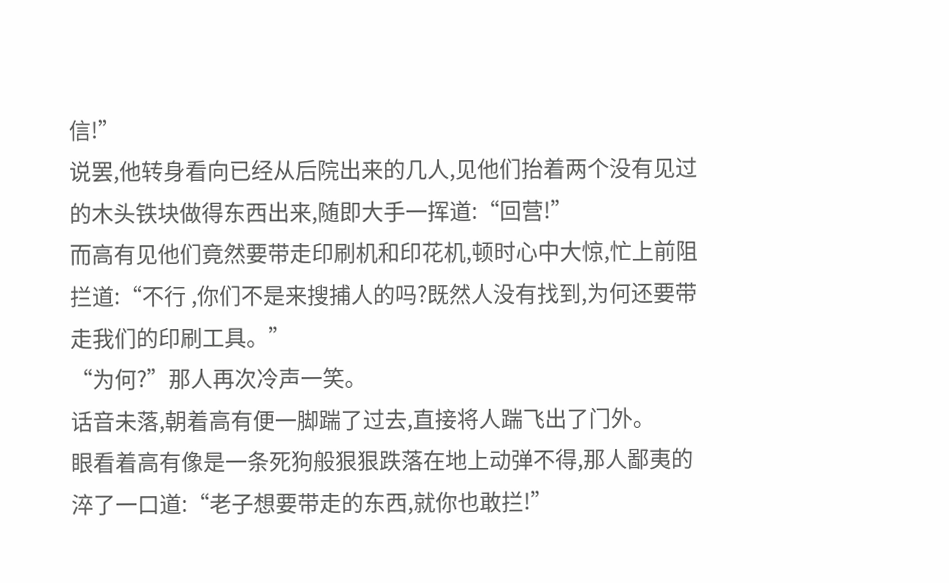信!”
说罢,他转身看向已经从后院出来的几人,见他们抬着两个没有见过的木头铁块做得东西出来,随即大手一挥道:“回营!”
而高有见他们竟然要带走印刷机和印花机,顿时心中大惊,忙上前阻拦道:“不行 ,你们不是来搜捕人的吗?既然人没有找到,为何还要带走我们的印刷工具。”
“为何?”那人再次冷声一笑。
话音未落,朝着高有便一脚踹了过去,直接将人踹飞出了门外。
眼看着高有像是一条死狗般狠狠跌落在地上动弹不得,那人鄙夷的淬了一口道:“老子想要带走的东西,就你也敢拦!”